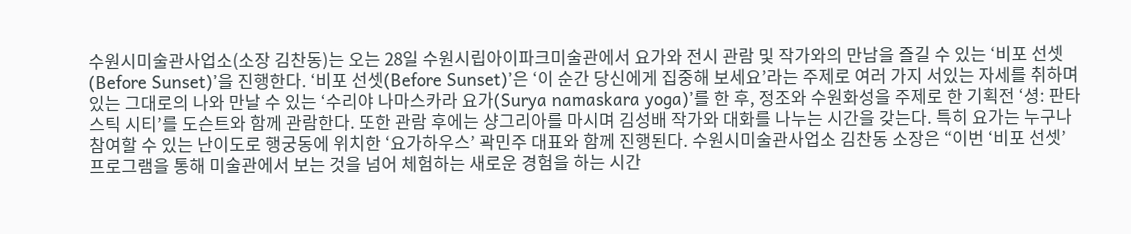수원시미술관사업소(소장 김찬동)는 오는 28일 수원시립아이파크미술관에서 요가와 전시 관람 및 작가와의 만남을 즐길 수 있는 ‘비포 선셋(Before Sunset)’을 진행한다. ‘비포 선셋(Before Sunset)’은 ‘이 순간 당신에게 집중해 보세요’라는 주제로 여러 가지 서있는 자세를 취하며 있는 그대로의 나와 만날 수 있는 ‘수리야 나마스카라 요가(Surya namaskara yoga)’를 한 후, 정조와 수원화성을 주제로 한 기획전 ‘셩: 판타스틱 시티’를 도슨트와 함께 관람한다. 또한 관람 후에는 샹그리아를 마시며 김성배 작가와 대화를 나누는 시간을 갖는다. 특히 요가는 누구나 참여할 수 있는 난이도로 행궁동에 위치한 ‘요가하우스’ 곽민주 대표와 함께 진행된다. 수원시미술관사업소 김찬동 소장은 “이번 ‘비포 선셋’ 프로그램을 통해 미술관에서 보는 것을 넘어 체험하는 새로운 경험을 하는 시간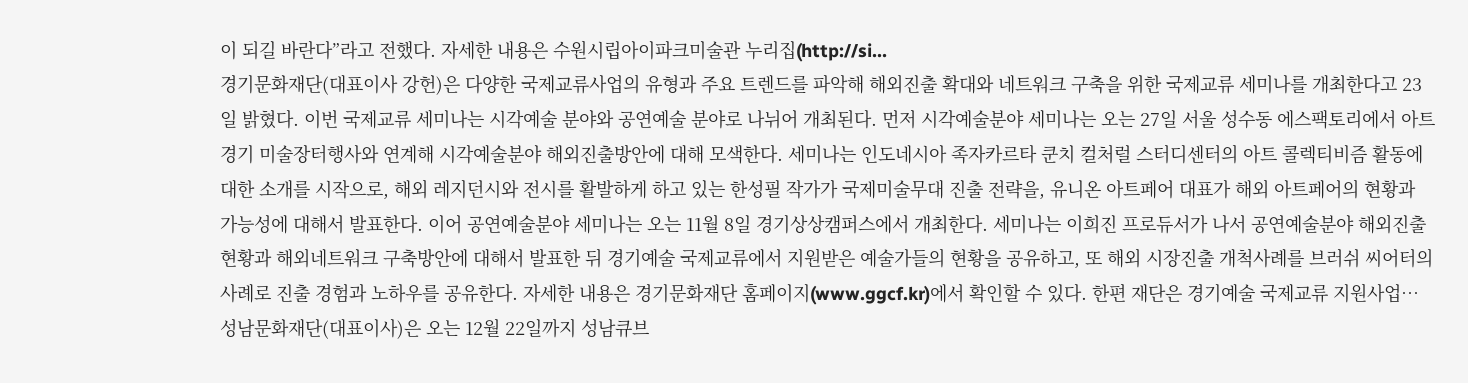이 되길 바란다”라고 전했다. 자세한 내용은 수원시립아이파크미술관 누리집(http://si…
경기문화재단(대표이사 강헌)은 다양한 국제교류사업의 유형과 주요 트렌드를 파악해 해외진출 확대와 네트워크 구축을 위한 국제교류 세미나를 개최한다고 23일 밝혔다. 이번 국제교류 세미나는 시각예술 분야와 공연예술 분야로 나뉘어 개최된다. 먼저 시각예술분야 세미나는 오는 27일 서울 성수동 에스팩토리에서 아트경기 미술장터행사와 연계해 시각예술분야 해외진출방안에 대해 모색한다. 세미나는 인도네시아 족자카르타 쿤치 컬처럴 스터디센터의 아트 콜렉티비즘 활동에 대한 소개를 시작으로, 해외 레지던시와 전시를 활발하게 하고 있는 한성필 작가가 국제미술무대 진출 전략을, 유니온 아트페어 대표가 해외 아트페어의 현황과 가능성에 대해서 발표한다. 이어 공연예술분야 세미나는 오는 11월 8일 경기상상캠퍼스에서 개최한다. 세미나는 이희진 프로듀서가 나서 공연예술분야 해외진출 현황과 해외네트워크 구축방안에 대해서 발표한 뒤 경기예술 국제교류에서 지원받은 예술가들의 현황을 공유하고, 또 해외 시장진출 개척사례를 브러쉬 씨어터의 사례로 진출 경험과 노하우를 공유한다. 자세한 내용은 경기문화재단 홈페이지(www.ggcf.kr)에서 확인할 수 있다. 한편 재단은 경기예술 국제교류 지원사업…
성남문화재단(대표이사)은 오는 12월 22일까지 성남큐브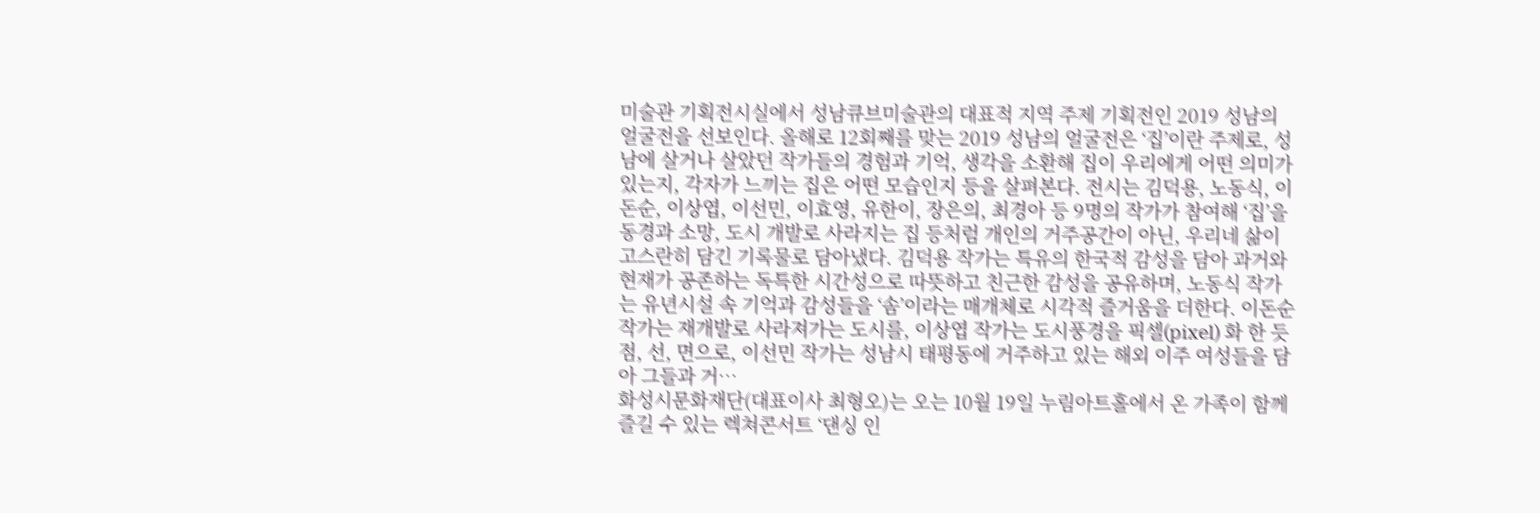미술관 기획전시실에서 성남큐브미술관의 대표적 지역 주제 기획전인 2019 성남의 얼굴전을 선보인다. 올해로 12회째를 맞는 2019 성남의 얼굴전은 ‘집’이란 주제로, 성남에 살거나 살았던 작가들의 경험과 기억, 생각을 소환해 집이 우리에게 어떤 의미가 있는지, 각자가 느끼는 집은 어떤 모습인지 등을 살펴본다. 전시는 김덕용, 노동식, 이돈순, 이상엽, 이선민, 이효영, 유한이, 장은의, 최경아 등 9명의 작가가 참여해 ‘집’을 동경과 소망, 도시 개발로 사라지는 집 등처럼 개인의 거주공간이 아닌, 우리네 삶이 고스란히 담긴 기록물로 담아냈다. 김덕용 작가는 특유의 한국적 감성을 담아 과거와 현재가 공존하는 독특한 시간성으로 따뜻하고 친근한 감성을 공유하며, 노동식 작가는 유년시설 속 기억과 감성들을 ‘솜’이라는 매개체로 시각적 즐거움을 더한다. 이돈순 작가는 재개발로 사라져가는 도시를, 이상엽 작가는 도시풍경을 픽셀(pixel) 화 한 듯 점, 선, 면으로, 이선민 작가는 성남시 태평동에 거주하고 있는 해외 이주 여성들을 담아 그들과 거…
화성시문화재단(대표이사 최형오)는 오는 10월 19일 누림아트홀에서 온 가족이 함께 즐길 수 있는 렉쳐콘서트 ‘댄싱 인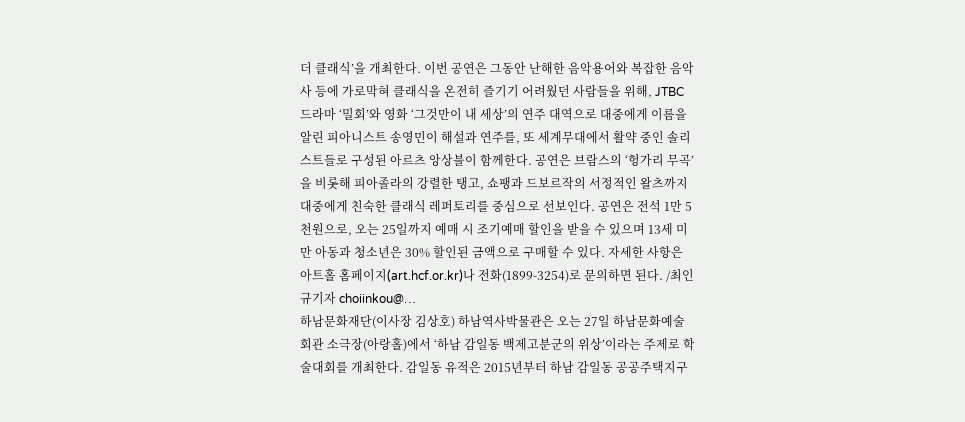더 클래식’을 개최한다. 이번 공연은 그동안 난해한 음악용어와 복잡한 음악사 등에 가로막혀 클래식을 온전히 즐기기 어려웠던 사람들을 위해, JTBC 드라마 ‘밀회’와 영화 ‘그것만이 내 세상’의 연주 대역으로 대중에게 이름을 알린 피아니스트 송영민이 해설과 연주를, 또 세계무대에서 활약 중인 솔리스트들로 구성된 아르츠 앙상블이 함께한다. 공연은 브람스의 ‘헝가리 무곡’을 비롯해 피아졸라의 강렬한 탱고, 쇼팽과 드보르작의 서정적인 왈츠까지 대중에게 친숙한 클래식 레퍼토리를 중심으로 선보인다. 공연은 전석 1만 5천원으로, 오는 25일까지 예매 시 조기예매 할인을 받을 수 있으며 13세 미만 아동과 청소년은 30% 할인된 금액으로 구매할 수 있다. 자세한 사항은 아트홀 홈페이지(art.hcf.or.kr)나 전화(1899-3254)로 문의하면 된다. /최인규기자 choiinkou@…
하남문화재단(이사장 김상호) 하남역사박물관은 오는 27일 하남문화예술회관 소극장(아랑홀)에서 ‘하남 감일동 백제고분군의 위상’이라는 주제로 학술대회를 개최한다. 감일동 유적은 2015년부터 하남 감일동 공공주택지구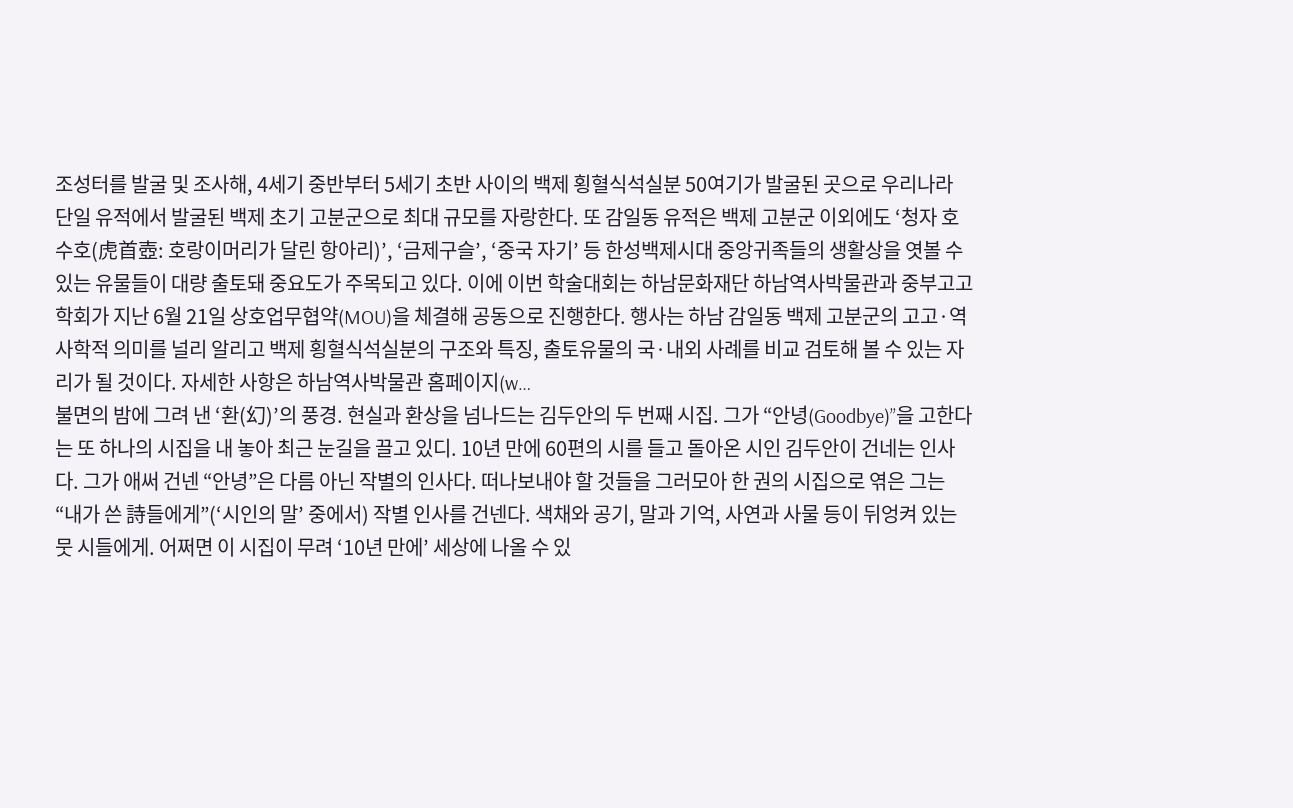조성터를 발굴 및 조사해, 4세기 중반부터 5세기 초반 사이의 백제 횡혈식석실분 50여기가 발굴된 곳으로 우리나라 단일 유적에서 발굴된 백제 초기 고분군으로 최대 규모를 자랑한다. 또 감일동 유적은 백제 고분군 이외에도 ‘청자 호수호(虎首壺: 호랑이머리가 달린 항아리)’, ‘금제구슬’, ‘중국 자기’ 등 한성백제시대 중앙귀족들의 생활상을 엿볼 수 있는 유물들이 대량 출토돼 중요도가 주목되고 있다. 이에 이번 학술대회는 하남문화재단 하남역사박물관과 중부고고학회가 지난 6월 21일 상호업무협약(MOU)을 체결해 공동으로 진행한다. 행사는 하남 감일동 백제 고분군의 고고·역사학적 의미를 널리 알리고 백제 횡혈식석실분의 구조와 특징, 출토유물의 국·내외 사례를 비교 검토해 볼 수 있는 자리가 될 것이다. 자세한 사항은 하남역사박물관 홈페이지(w…
불면의 밤에 그려 낸 ‘환(幻)’의 풍경. 현실과 환상을 넘나드는 김두안의 두 번째 시집. 그가 “안녕(Goodbye)”을 고한다는 또 하나의 시집을 내 놓아 최근 눈길을 끌고 있디. 10년 만에 60편의 시를 들고 돌아온 시인 김두안이 건네는 인사다. 그가 애써 건넨 “안녕”은 다름 아닌 작별의 인사다. 떠나보내야 할 것들을 그러모아 한 권의 시집으로 엮은 그는 “내가 쓴 詩들에게”(‘시인의 말’ 중에서) 작별 인사를 건넨다. 색채와 공기, 말과 기억, 사연과 사물 등이 뒤엉켜 있는 뭇 시들에게. 어쩌면 이 시집이 무려 ‘10년 만에’ 세상에 나올 수 있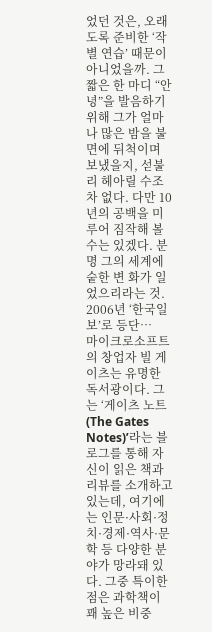었던 것은, 오래도록 준비한 ‘작별 연습’ 때문이 아니었을까. 그 짧은 한 마디 “안녕”을 발음하기 위해 그가 얼마나 많은 밤을 불면에 뒤척이며 보냈을지, 섣불리 헤아릴 수조차 없다. 다만 10년의 공백을 미루어 짐작해 볼 수는 있겠다. 분명 그의 세계에 숱한 변 화가 일었으리라는 것. 2006년 ‘한국일보’로 등단…
마이크로소프트의 창업자 빌 게이츠는 유명한 독서광이다. 그는 ‘게이츠 노트(The Gates Notes)’라는 블로그를 통해 자신이 읽은 책과 리뷰를 소개하고 있는데, 여기에는 인문·사회·정치·경제·역사·문학 등 다양한 분야가 망라돼 있다. 그중 특이한 점은 과학책이 꽤 높은 비중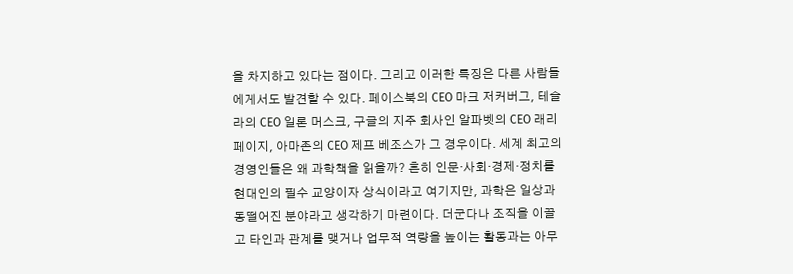을 차지하고 있다는 점이다. 그리고 이러한 특징은 다른 사람들에게서도 발견할 수 있다. 페이스북의 CEO 마크 저커버그, 테슬라의 CEO 일론 머스크, 구글의 지주 회사인 알파벳의 CEO 래리 페이지, 아마존의 CEO 제프 베조스가 그 경우이다. 세계 최고의 경영인들은 왜 과학책을 읽을까? 흔히 인문·사회·경제·정치를 현대인의 필수 교양이자 상식이라고 여기지만, 과학은 일상과 동떨어진 분야라고 생각하기 마련이다. 더군다나 조직을 이끌고 타인과 관계를 맺거나 업무적 역량을 높이는 활동과는 아무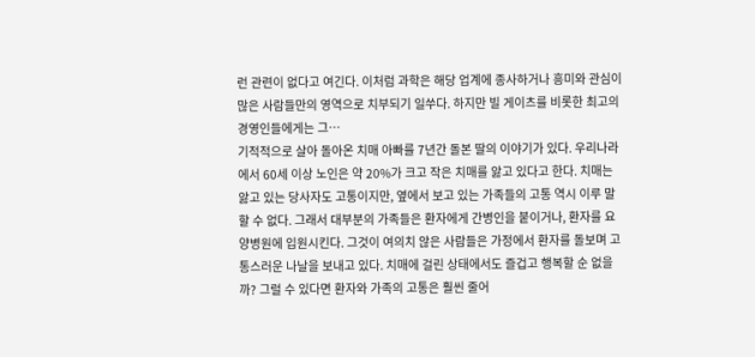런 관련이 없다고 여긴다. 이처럼 과학은 해당 업계에 종사하거나 흥미와 관심이 많은 사람들만의 영역으로 치부되기 일쑤다. 하지만 빌 게이츠를 비롯한 최고의 경영인들에게는 그…
기적적으로 살아 돌아온 치매 아빠를 7년간 돌본 딸의 이야기가 있다. 우리나라에서 60세 이상 노인은 약 20%가 크고 작은 치매를 앓고 있다고 한다. 치매는 앓고 있는 당사자도 고통이지만, 옆에서 보고 있는 가족들의 고통 역시 이루 말할 수 없다. 그래서 대부분의 가족들은 환자에게 간병인을 붙이거나, 환자를 요양병원에 입원시킨다. 그것이 여의치 않은 사람들은 가정에서 환자를 돌보며 고통스러운 나날을 보내고 있다. 치매에 걸린 상태에서도 즐겁고 행복할 순 없을까? 그럴 수 있다면 환자와 가족의 고통은 훨씬 줄어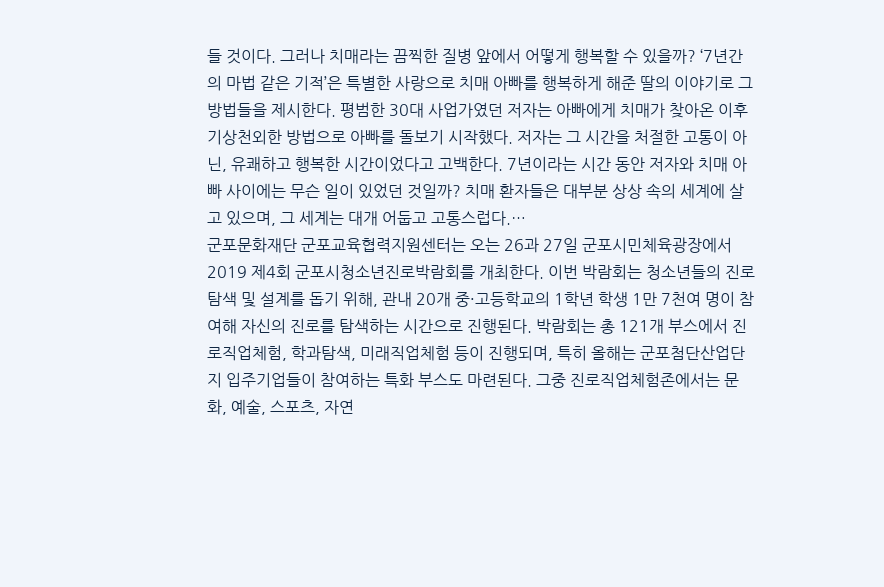들 것이다. 그러나 치매라는 끔찍한 질병 앞에서 어떻게 행복할 수 있을까? ‘7년간의 마법 같은 기적’은 특별한 사랑으로 치매 아빠를 행복하게 해준 딸의 이야기로 그 방법들을 제시한다. 평범한 30대 사업가였던 저자는 아빠에게 치매가 찾아온 이후 기상천외한 방법으로 아빠를 돌보기 시작했다. 저자는 그 시간을 처절한 고통이 아닌, 유쾌하고 행복한 시간이었다고 고백한다. 7년이라는 시간 동안 저자와 치매 아빠 사이에는 무슨 일이 있었던 것일까? 치매 환자들은 대부분 상상 속의 세계에 살고 있으며, 그 세계는 대개 어둡고 고통스럽다.…
군포문화재단 군포교육협력지원센터는 오는 26과 27일 군포시민체육광장에서 2019 제4회 군포시청소년진로박람회를 개최한다. 이번 박람회는 청소년들의 진로 탐색 및 설계를 돕기 위해, 관내 20개 중·고등학교의 1학년 학생 1만 7천여 명이 참여해 자신의 진로를 탐색하는 시간으로 진행된다. 박람회는 총 121개 부스에서 진로직업체험, 학과탐색, 미래직업체험 등이 진행되며, 특히 올해는 군포첨단산업단지 입주기업들이 참여하는 특화 부스도 마련된다. 그중 진로직업체험존에서는 문화, 예술, 스포츠, 자연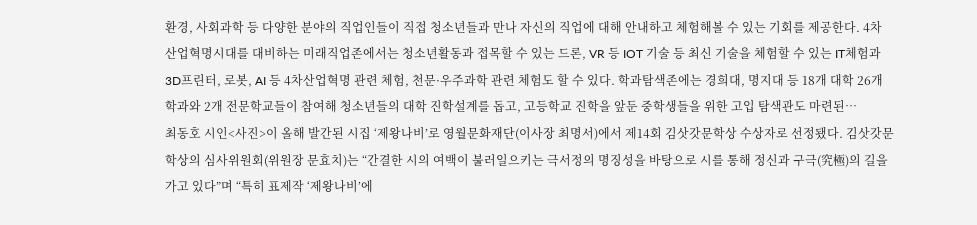환경, 사회과학 등 다양한 분야의 직업인들이 직접 청소년들과 만나 자신의 직업에 대해 안내하고 체험해볼 수 있는 기회를 제공한다. 4차 산업혁명시대를 대비하는 미래직업존에서는 청소년활동과 접목할 수 있는 드론, VR 등 IOT 기술 등 최신 기술을 체험할 수 있는 IT체험과 3D프린터, 로봇, AI 등 4차산업혁명 관련 체험, 천문·우주과학 관련 체험도 할 수 있다. 학과탐색존에는 경희대, 명지대 등 18개 대학 26개 학과와 2개 전문학교들이 참여해 청소년들의 대학 진학설계를 돕고, 고등학교 진학을 앞둔 중학생들을 위한 고입 탐색관도 마련된…
최동호 시인<사진>이 올해 발간된 시집 ‘제왕나비’로 영월문화재단(이사장 최명서)에서 제14회 김삿갓문학상 수상자로 선정됐다. 김삿갓문학상의 심사위원회(위원장 문효치)는 “간결한 시의 여백이 불러일으키는 극서정의 명징성을 바탕으로 시를 통해 정신과 구극(究極)의 길을 가고 있다”며 “특히 표제작 ‘제왕나비’에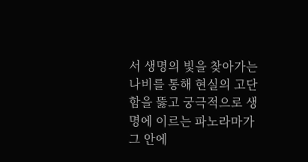서 생명의 빛을 찾아가는 나비를 통해 현실의 고단함을 뚫고 궁극적으로 생명에 이르는 파노라마가 그 안에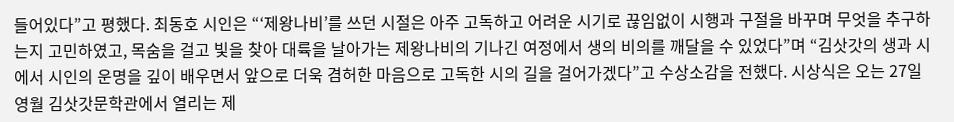들어있다”고 평했다. 최동호 시인은 “‘제왕나비’를 쓰던 시절은 아주 고독하고 어려운 시기로 끊임없이 시행과 구절을 바꾸며 무엇을 추구하는지 고민하였고, 목숨을 걸고 빛을 찾아 대륙을 날아가는 제왕나비의 기나긴 여정에서 생의 비의를 깨달을 수 있었다”며 “김삿갓의 생과 시에서 시인의 운명을 깊이 배우면서 앞으로 더욱 겸허한 마음으로 고독한 시의 길을 걸어가겠다”고 수상소감을 전했다. 시상식은 오는 27일 영월 김삿갓문학관에서 열리는 제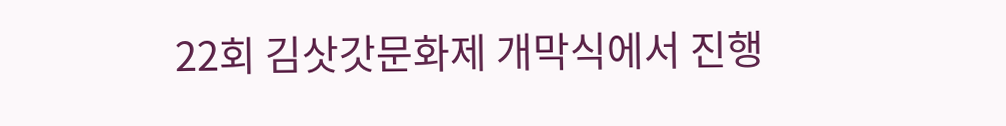22회 김삿갓문화제 개막식에서 진행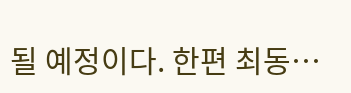될 예정이다. 한편 최동…